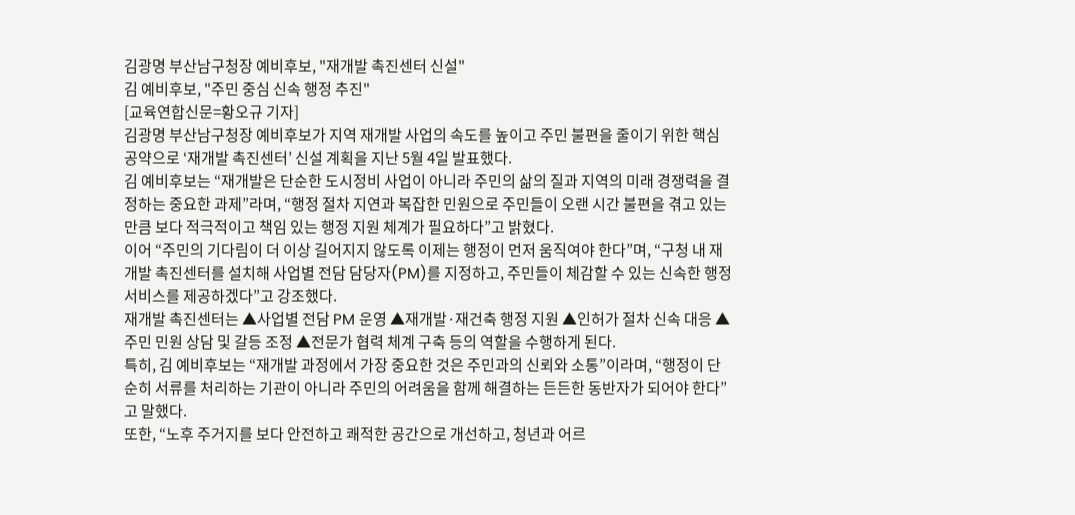김광명 부산남구청장 예비후보, "재개발 촉진센터 신설"
김 예비후보, "주민 중심 신속 행정 추진"
[교육연합신문=황오규 기자]
김광명 부산남구청장 예비후보가 지역 재개발 사업의 속도를 높이고 주민 불편을 줄이기 위한 핵심 공약으로 ‘재개발 촉진센터’ 신설 계획을 지난 5월 4일 발표했다.
김 예비후보는 “재개발은 단순한 도시정비 사업이 아니라 주민의 삶의 질과 지역의 미래 경쟁력을 결정하는 중요한 과제”라며, “행정 절차 지연과 복잡한 민원으로 주민들이 오랜 시간 불편을 겪고 있는 만큼 보다 적극적이고 책임 있는 행정 지원 체계가 필요하다”고 밝혔다.
이어 “주민의 기다림이 더 이상 길어지지 않도록 이제는 행정이 먼저 움직여야 한다”며, “구청 내 재개발 촉진센터를 설치해 사업별 전담 담당자(PM)를 지정하고, 주민들이 체감할 수 있는 신속한 행정 서비스를 제공하겠다”고 강조했다.
재개발 촉진센터는 ▲사업별 전담 PM 운영 ▲재개발·재건축 행정 지원 ▲인허가 절차 신속 대응 ▲주민 민원 상담 및 갈등 조정 ▲전문가 협력 체계 구축 등의 역할을 수행하게 된다.
특히, 김 예비후보는 “재개발 과정에서 가장 중요한 것은 주민과의 신뢰와 소통”이라며, “행정이 단순히 서류를 처리하는 기관이 아니라 주민의 어려움을 함께 해결하는 든든한 동반자가 되어야 한다”고 말했다.
또한, “노후 주거지를 보다 안전하고 쾌적한 공간으로 개선하고, 청년과 어르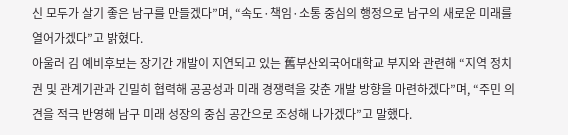신 모두가 살기 좋은 남구를 만들겠다”며, “속도·책임·소통 중심의 행정으로 남구의 새로운 미래를 열어가겠다”고 밝혔다.
아울러 김 예비후보는 장기간 개발이 지연되고 있는 舊부산외국어대학교 부지와 관련해 “지역 정치권 및 관계기관과 긴밀히 협력해 공공성과 미래 경쟁력을 갖춘 개발 방향을 마련하겠다”며, “주민 의견을 적극 반영해 남구 미래 성장의 중심 공간으로 조성해 나가겠다”고 말했다.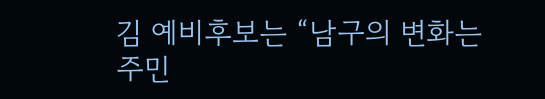김 예비후보는 “남구의 변화는 주민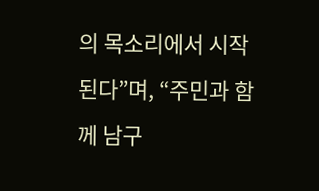의 목소리에서 시작된다”며, “주민과 함께 남구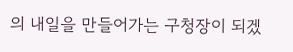의 내일을 만들어가는 구청장이 되겠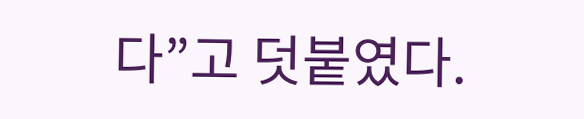다”고 덧붙였다.